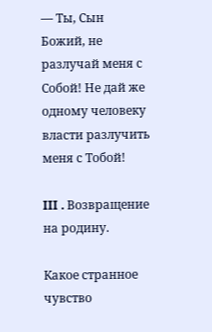— Ты, Сын Божий, не разлучай меня с Собой! Не дай же одному человеку власти разлучить меня с Тобой!

III . Возвращение на родину.

Какое странное чувство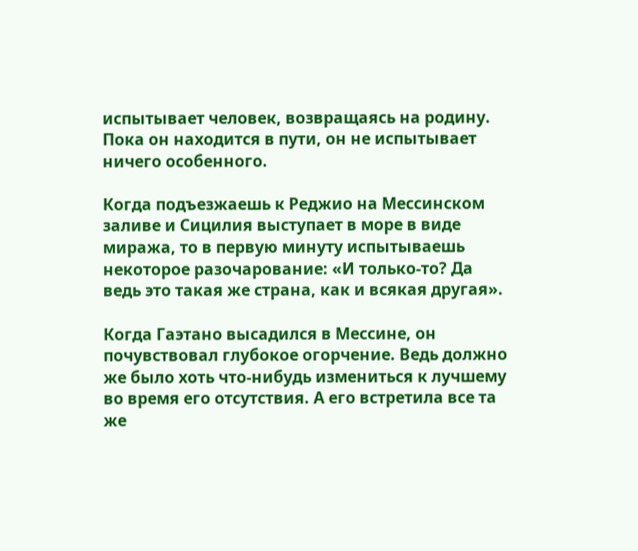испытывает человек, возвращаясь на родину. Пока он находится в пути, он не испытывает ничего особенного.

Когда подъезжаешь к Реджио на Мессинском заливе и Сицилия выступает в море в виде миража, то в первую минуту испытываешь некоторое разочарование: «И только-то? Да ведь это такая же страна, как и всякая другая».

Когда Гаэтано высадился в Мессине, он почувствовал глубокое огорчение. Ведь должно же было хоть что-нибудь измениться к лучшему во время его отсутствия. А его встретила все та же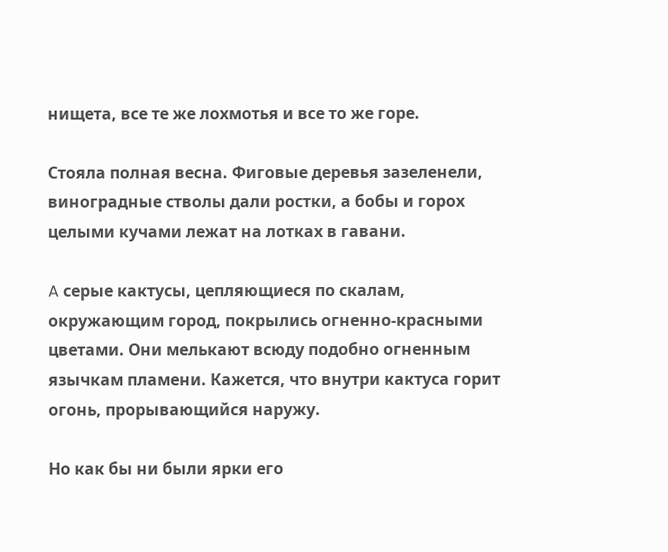нищета, все те же лохмотья и все то же горе.

Стояла полная весна. Фиговые деревья зазеленели, виноградные стволы дали ростки, а бобы и горох целыми кучами лежат на лотках в гавани.

A серые кактусы, цепляющиеся по скалам, окружающим город, покрылись огненно-красными цветами. Они мелькают всюду подобно огненным язычкам пламени. Кажется, что внутри кактуса горит огонь, прорывающийся наружу.

Но как бы ни были ярки его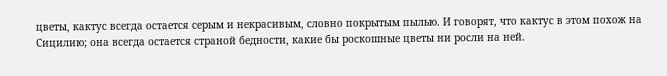цветы, кактус всегда остается серым и некрасивым, словно покрытым пылью. И говорят, что кактус в этом похож на Сицилию; она всегда остается страной бедности, какие бы роскошные цветы ни росли на ней.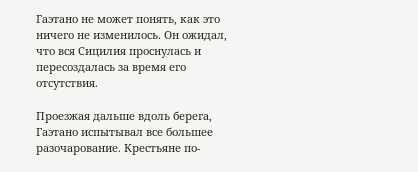Гаэтано не может понять, как это ничего не изменилось. Он ожидал, что вся Сицилия проснулась и пересоздалась за время его отсутствия.

Проезжая дальше вдоль берега, Гаэтано испытывал все большее разочарование. Крестьяне по-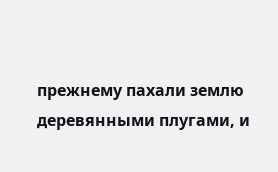прежнему пахали землю деревянными плугами, и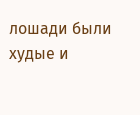лошади были худые и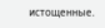истощенные.